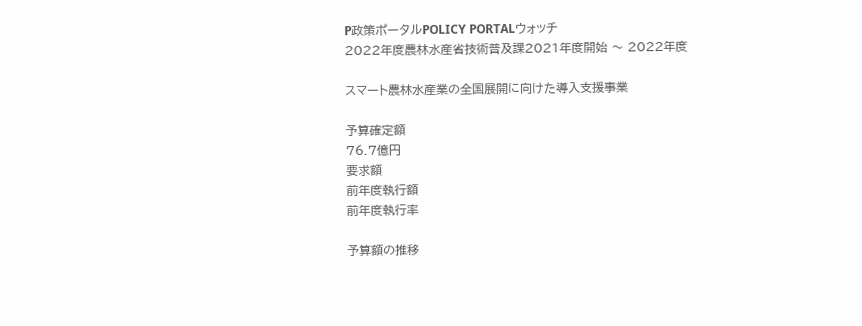P政策ポータルPOLICY PORTALウォッチ
2022年度農林水産省技術普及課2021年度開始 〜 2022年度

スマート農林水産業の全国展開に向けた導入支援事業

予算確定額
76.7億円
要求額
前年度執行額
前年度執行率

予算額の推移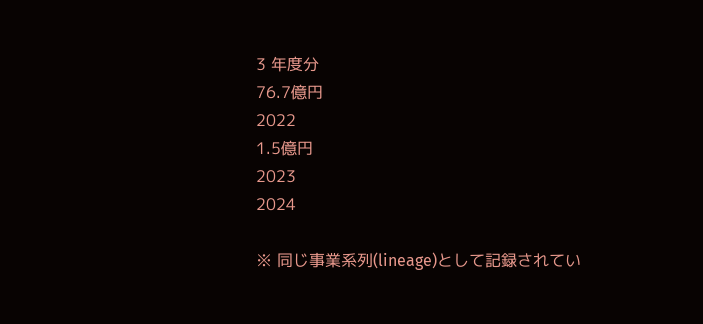3 年度分
76.7億円
2022
1.5億円
2023
2024

※ 同じ事業系列(lineage)として記録されてい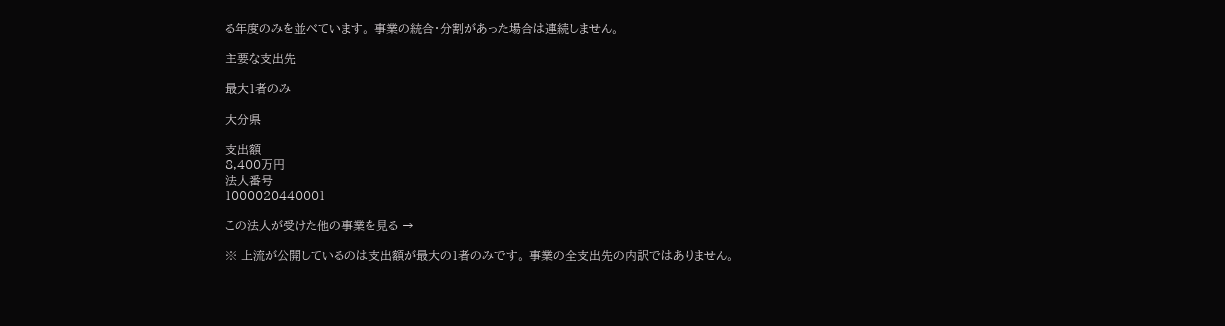る年度のみを並べています。 事業の統合・分割があった場合は連続しません。

主要な支出先

最大1者のみ

大分県

支出額
8,400万円
法人番号
1000020440001

この法人が受けた他の事業を見る →

※ 上流が公開しているのは支出額が最大の1者のみです。 事業の全支出先の内訳ではありません。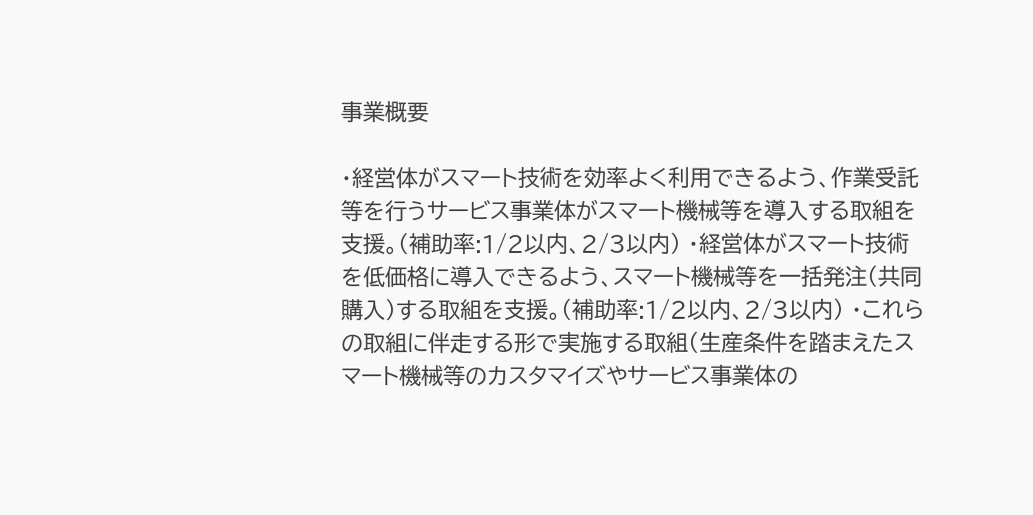事業概要

・経営体がスマート技術を効率よく利用できるよう、作業受託等を行うサービス事業体がスマート機械等を導入する取組を支援。(補助率:1/2以内、2/3以内) ・経営体がスマート技術を低価格に導入できるよう、スマート機械等を一括発注(共同購入)する取組を支援。(補助率:1/2以内、2/3以内) ・これらの取組に伴走する形で実施する取組(生産条件を踏まえたスマート機械等のカスタマイズやサービス事業体の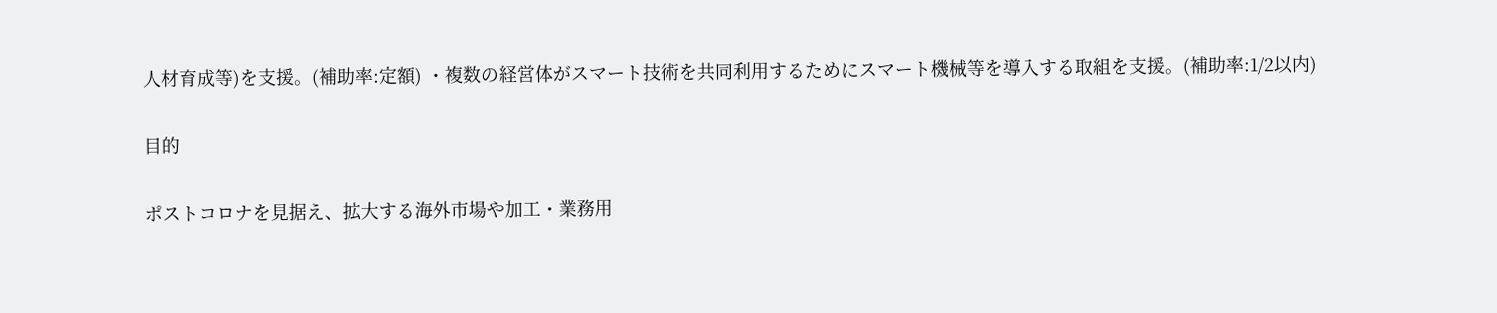人材育成等)を支援。(補助率:定額) ・複数の経営体がスマート技術を共同利用するためにスマート機械等を導入する取組を支援。(補助率:1/2以内)

目的

ポストコロナを見据え、拡大する海外市場や加工・業務用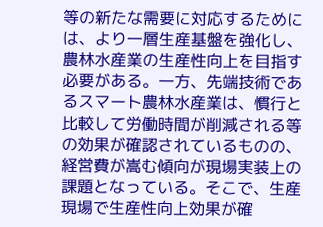等の新たな需要に対応するためには、より一層生産基盤を強化し、農林水産業の生産性向上を目指す必要がある。一方、先端技術であるスマート農林水産業は、慣行と比較して労働時間が削減される等の効果が確認されているものの、経営費が嵩む傾向が現場実装上の課題となっている。そこで、生産現場で生産性向上効果が確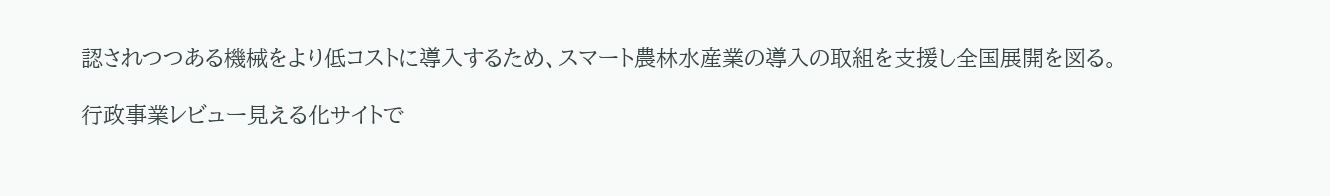認されつつある機械をより低コストに導入するため、スマート農林水産業の導入の取組を支援し全国展開を図る。

行政事業レビュー見える化サイトで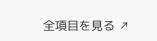全項目を見る ↗